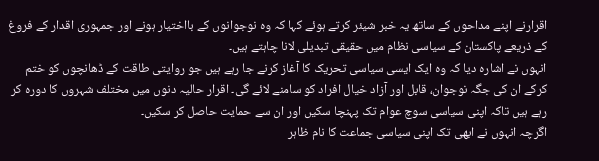اقرارنے اپنے مداحوں کے ساتھ یہ خبر شیئر کرتے ہوئے کہا کہ وہ نوجوانوں کے بااختیار ہونے اور جمہوری اقدار کے فروغ کے ذریعے پاکستان کے سیاسی نظام میں حقیقی تبدیلی لانا چاہتے ہیں۔
انہوں نے اشارہ دیا کہ وہ ایک ایسی سیاسی تحریک کا آغاز کرنے جا رہے ہیں جو روایتی طاقت کے ڈھانچوں کو ختم کرکے ان کی جگہ نوجوان، قابل اور آزاد خیال افراد کو سامنے لائے گی۔ اقرار حالیہ دنوں میں مختلف شہروں کا دورہ کر رہے ہیں تاکہ اپنی سیاسی سوچ عوام تک پہنچا سکیں اور ان سے حمایت حاصل کر سکیں۔
اگرچہ انہوں نے ابھی تک اپنی سیاسی جماعت کا نام ظاہر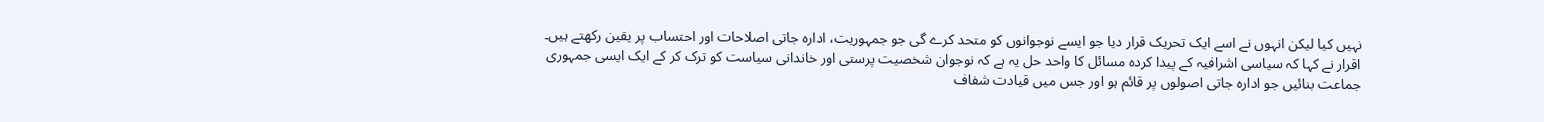نہیں کیا لیکن انہوں نے اسے ایک تحریک قرار دیا جو ایسے نوجوانوں کو متحد کرے گی جو جمہوریت، ادارہ جاتی اصلاحات اور احتساب پر یقین رکھتے ہیں۔
اقرار نے کہا کہ سیاسی اشرافیہ کے پیدا کردہ مسائل کا واحد حل یہ ہے کہ نوجوان شخصیت پرستی اور خاندانی سیاست کو ترک کر کے ایک ایسی جمہوری جماعت بنائیں جو ادارہ جاتی اصولوں پر قائم ہو اور جس میں قیادت شفاف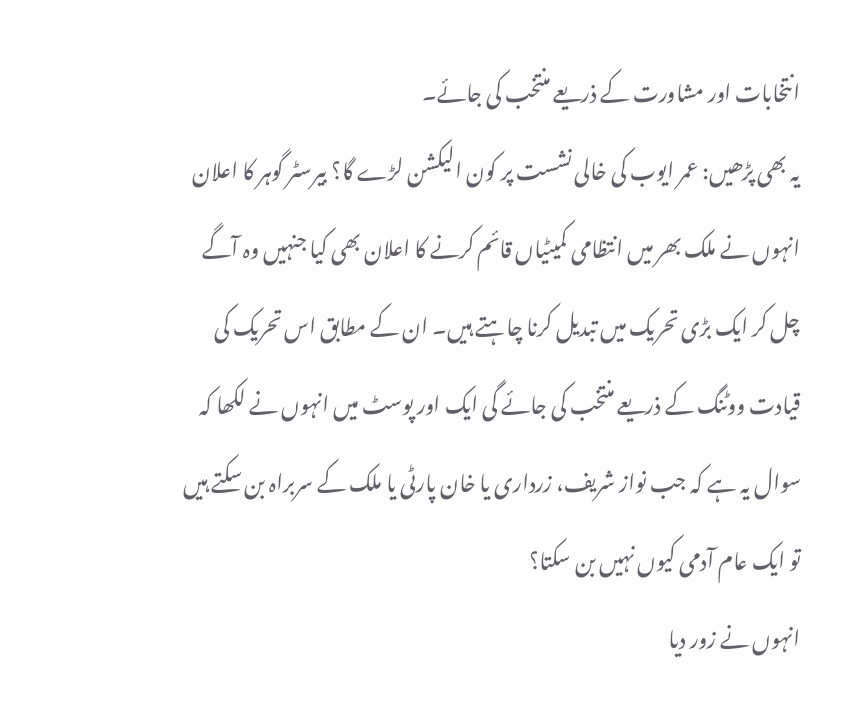انتخابات اور مشاورت کے ذریعے منتخب کی جائے۔
یہ بھی پڑھیں: عمر ایوب کی خالی نشست پر کون الیکشن لڑے گا؟ بیرسٹر گوہر کا اعلان
انہوں نے ملک بھر میں انتظامی کمیٹیاں قائم کرنے کا اعلان بھی کیا جنہیں وہ آگے چل کر ایک بڑی تحریک میں تبدیل کرنا چاہتے ہیں۔ ان کے مطابق اس تحریک کی قیادت ووٹنگ کے ذریعے منتخب کی جائے گی ایک اور پوسٹ میں انہوں نے لکھا کہ سوال یہ ہے کہ جب نواز شریف، زرداری یا خان پارٹی یا ملک کے سربراہ بن سکتے ہیں تو ایک عام آدمی کیوں نہیں بن سکتا؟
انہوں نے زور دیا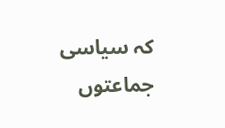کہ سیاسی جماعتوں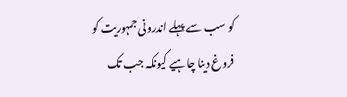کو سب سے پہلے اندرونی جمہوریت کو فروغ دینا چاہیے کیونکہ جب تک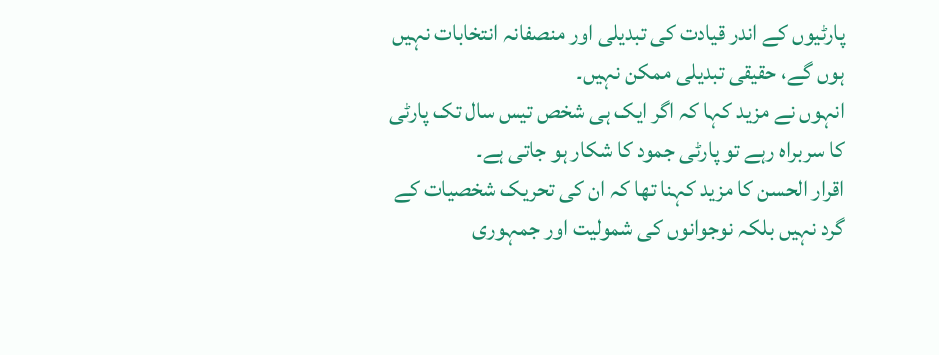پارٹیوں کے اندر قیادت کی تبدیلی اور منصفانہ انتخابات نہیں ہوں گے، حقیقی تبدیلی ممکن نہیں۔
انہوں نے مزید کہا کہ اگر ایک ہی شخص تیس سال تک پارٹی کا سربراہ رہے تو پارٹی جمود کا شکار ہو جاتی ہے۔
اقرار الحسن کا مزید کہنا تھا کہ ان کی تحریک شخصیات کے گرد نہیں بلکہ نوجوانوں کی شمولیت اور جمہوری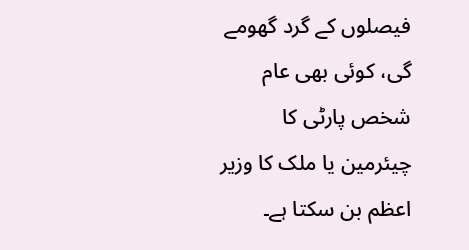فیصلوں کے گرد گھومے گی، کوئی بھی عام شخص پارٹی کا چیئرمین یا ملک کا وزیر اعظم بن سکتا ہے۔